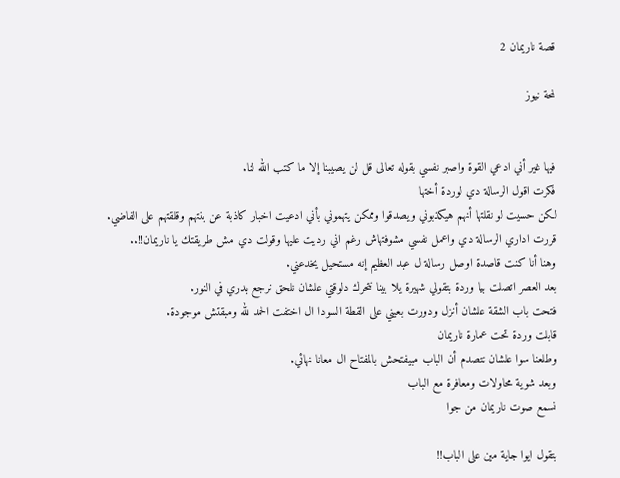قصة ناريمان 2

لمحة نيوز


فيها غير أني ادعي القوة واصبر نفسي بقوله تعالى قل لن يصيبنا إلا ما كتب الله لنا.
فكرت اقول الرسالة دي لوردة أختها
لكن حسيت لو نقلتها أنهم هيكذبوني ويصدقوا وممكن يتهموني بأني ادعيت اخبار كاذبة عن بنتهم وقلقتهم على الفاضي.
قررت اداري الرسالة دي واعمل نفسي مشوفتهاش رغم اني رديت عليها وقولت دي مش طريقتك يا ناريمان!!..
وهنا أنا كنت قاصدة اوصل رسالة ل عبد العظيم إنه مستحيل يخدعني.
بعد العصر اتصلت بيا وردة بتقولي شهيرة يلا بينا نتحرك دلوقتي علشان نلحق نرجع بدري في النور.
فتحت باب الشقة علشان أنزل ودورت بعيني على القطة السودا ال اختفت الحمد لله ومبقتش موجودة.
قابلت وردة تحت عمارة ناريمان
وطلعنا سوا علشان نتصدم أن الباب مبيفتحش بالمفتاح ال معانا نهائي.
وبعد شوية محاولات ومعافرة مع الباب
نسمع صوت ناريمان من جوا

بتقول ايوا جاية مين على الباب!!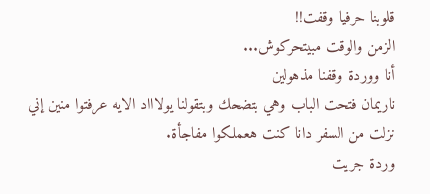قلوبنا حرفيا وقفت!!
الزمن والوقت مبيتحركوش...
أنا ووردة وقفنا مذهولين
ناريمان فتحت الباب وهي بتضحك وبتقولنا يولاااد الايه عرفتوا منين إني نزلت من السفر دانا كنت هعملكوا مفاجأة.
وردة جريت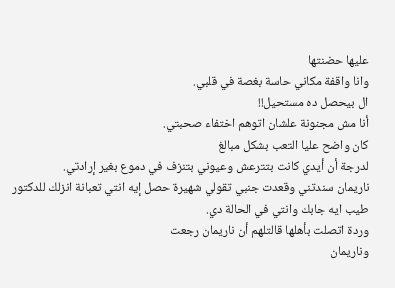عليها حضنتها
وانا واقفة مكاني حاسة بغصة في قلبي.
ال بيحصل ده مستحيل!!
أنا مش مجنونة علشان اتوهم اختفاء صحبتي.
كان واضح عليا التعب بشكل مبالغ
لدرجة أن أيدي كانت بتترعش وعيوني بتنزف في دموع بغير إرادتي.
ناريمان سندتني وقعدت جنبي تقولي شهيرة حصل إيه انتي تعبانة انزلك للدكتور طيب ايه جابك وانتي في الحالة دي.
وردة اتصلت بأهلها قالتلهم أن ناريمان رجعت
وناريمان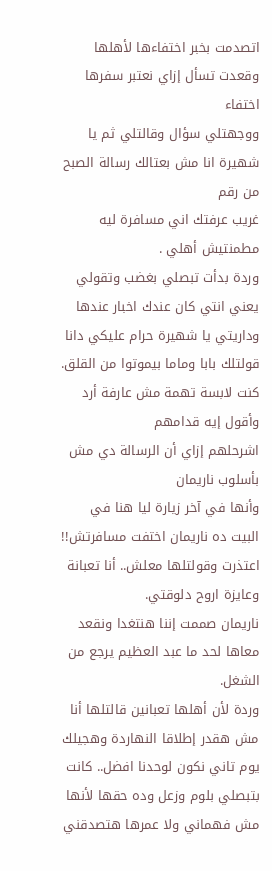اتصدمت بخبر اختفاءها لأهلها وقعدت تسأل إزاي نعتبر سفرها اختفاء
ووجهتلي سؤال وقالتلي ثم يا شهيرة انا مش بعتالك رسالة الصبح من رقم
غريب عرفتك اني مسافرة ليه مطمنتيش أهلي .
وردة بدأت تبصلي بغضب وتقولي يعني انتي كان عندك اخبار عندها وداريتي يا شهيرة حرام عليكي دانا قولتلك بابا وماما بيموتوا من القلق.
كنت لابسة تهمة مش عارفة أرد وأقول إيه قدامهم
اشرحلهم إزاي أن الرسالة دي مش بأسلوب ناريمان
وأنها في آخر زيارة ليا هنا في البيت ده ناريمان اختفت مسافرتش!!
اعتذرت وقولتلها معلش.. أنا تعبانة وعايزة اروح دلوقتي.
ناريمان صممت إننا هنتغدا ونقعد معاها لحد ما عبد العظيم يرجع من الشغل.
وردة لأن أهلها تعبانين قالتلها أنا مش هقدر إطلاقا النهاردة وهجيلك يوم تاني نكون لوحدنا افضل.. كانت بتبصلي بلوم وزعل وده حقها لأنها مش فهماني ولا عمرها هتصدقني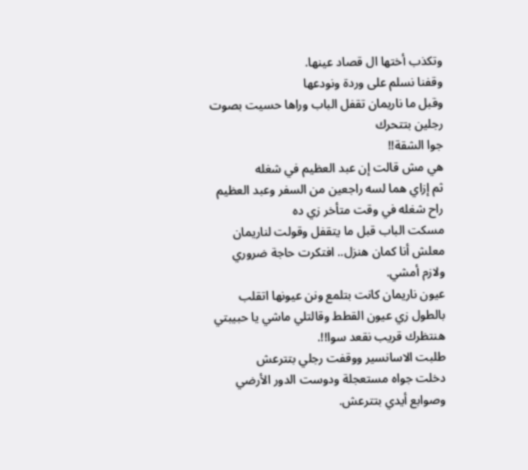وتكذب أختها ال قصاد عينها.
وقفنا نسلم على وردة ونودعها
وقبل ما ناريمان تقفل الباب وراها حسيت بصوت رجلين بتتحرك
جوا الشقة!!
هي مش قالت إن عبد العظيم في شغله
ثم إزاي هما لسه راجعين من السفر وعبد العظيم راح شغله في وقت متأخر زي ده
مسكت الباب قبل ما يتقفل وقولت لناريمان معلش أنا كمان هنزل.. افتكرت حاجة ضروري ولازم أمشي.
عيون ناريمان كانت بتلمع ونن عيونها اتقلب بالطول زي عيون القطط وقالتلي ماشي يا حبيبتي هنتظرك قريب نقعد سوا!!.
طلبت الاسانسير ووقفت رجلي بتترعش
دخلت جواه مستعجلة ودوست الدور الأرضي وصوابع أيدي بتترعش.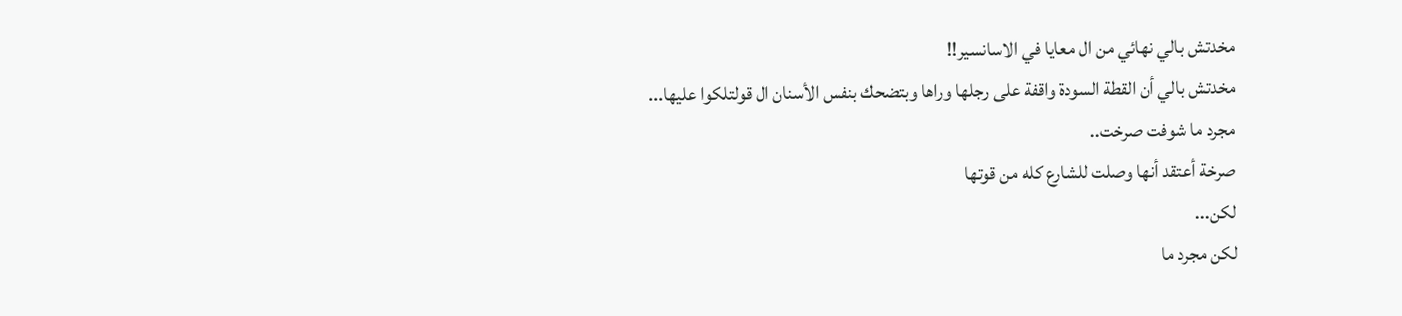مخدتش بالي نهائي من ال معايا في الاسانسير!!
مخدتش بالي أن القطة السودة واقفة على رجلها وراها وبتضحك بنفس الأسنان ال قولتلكوا عليها...
مجرد ما شوفت صرخت..
صرخة أعتقد أنها وصلت للشارع كله من قوتها
لكن...
لكن مجرد ما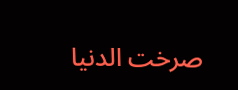صرخت الدنيا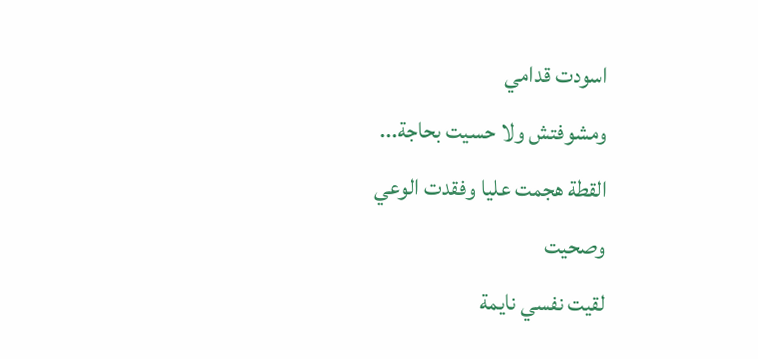اسودت قدامي
ومشوفتش ولا حسيت بحاجة...
القطة هجمت عليا وفقدت الوعي
وصحيت
لقيت نفسي نايمة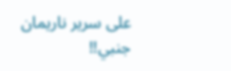على سرير ناريمان جنبي!!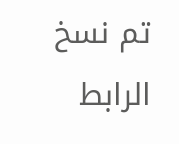تم نسخ الرابط